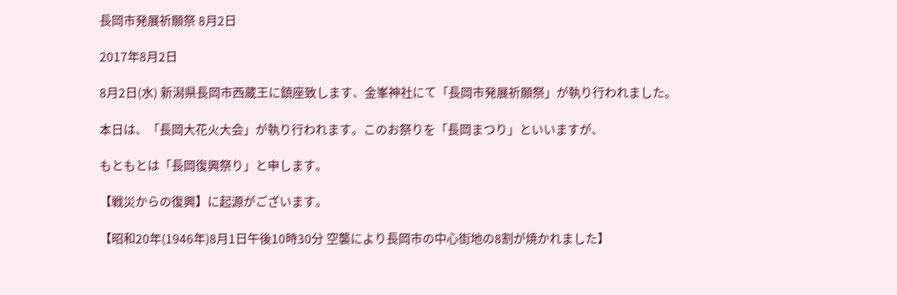長岡市発展祈願祭 8月2日

2017年8月2日

8月2日(水) 新潟県長岡市西蔵王に鎮座致します、金峯神社にて「長岡市発展祈願祭」が執り行われました。

本日は、「長岡大花火大会」が執り行われます。このお祭りを「長岡まつり」といいますが、

もともとは「長岡復興祭り」と申します。

【戦災からの復興】に起源がございます。

【昭和20年(1946年)8月1日午後10時30分 空襲により長岡市の中心街地の8割が焼かれました】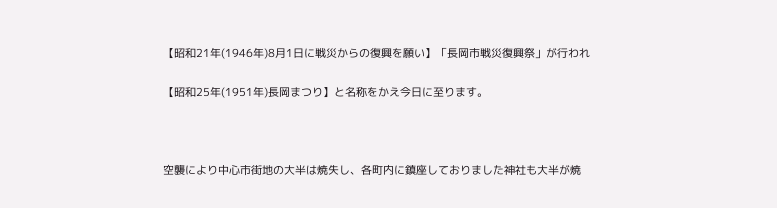【昭和21年(1946年)8月1日に戦災からの復興を願い】「長岡市戦災復興祭」が行われ

【昭和25年(1951年)長岡まつり】と名称をかえ今日に至ります。



空襲により中心市街地の大半は焼失し、各町内に鎮座しておりました神社も大半が焼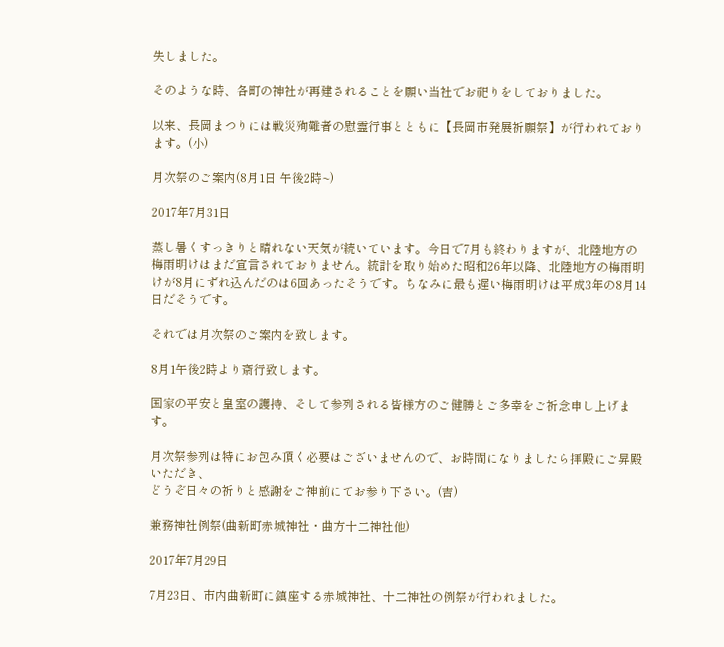失しました。

そのような時、各町の神社が再建されることを願い当社でお祀りをしておりました。

以来、長岡まつりには戦災殉難者の慰霊行事とともに【長岡市発展祈願祭】が行われております。(小)

月次祭のご案内(8月1日 午後2時~)

2017年7月31日

蒸し暑くすっきりと晴れない天気が続いています。今日で7月も終わりますが、北陸地方の梅雨明けはまだ宣言されておりません。統計を取り始めた昭和26年以降、北陸地方の梅雨明けが8月にずれ込んだのは6回あったそうです。ちなみに最も遅い梅雨明けは平成3年の8月14日だそうです。

それでは月次祭のご案内を致します。

8月1午後2時より斎行致します。

国家の平安と皇室の護持、そして参列される皆様方のご健勝とご多幸をご祈念申し上げます。

月次祭参列は特にお包み頂く必要はございませんので、お時間になりましたら拝殿にご昇殿いただき、
どうぞ日々の祈りと感謝をご神前にてお参り下さい。(吉)

兼務神社例祭(曲新町赤城神社・曲方十二神社他)

2017年7月29日

7月23日、市内曲新町に鎮座する赤城神社、十二神社の例祭が行われました。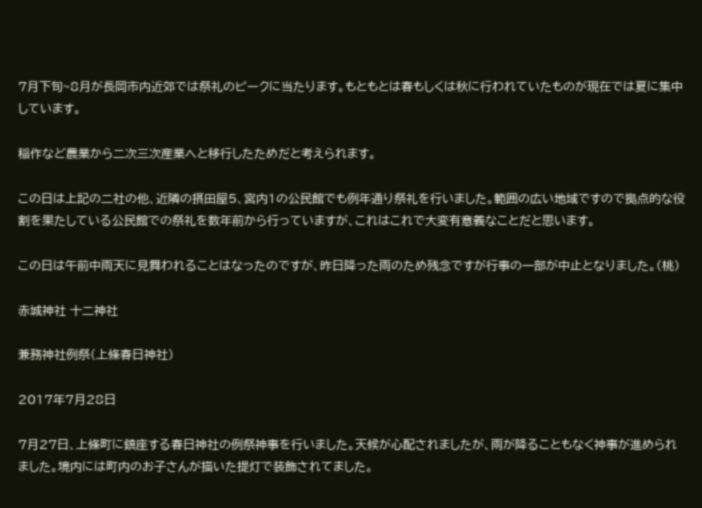7月下旬~8月が長岡市内近郊では祭礼のピークに当たります。もともとは春もしくは秋に行われていたものが現在では夏に集中しています。

稲作など農業から二次三次産業へと移行したためだと考えられます。

この日は上記の二社の他、近隣の摂田屋5、宮内1の公民館でも例年通り祭礼を行いました。範囲の広い地域ですので拠点的な役割を果たしている公民館での祭礼を数年前から行っていますが、これはこれで大変有意義なことだと思います。

この日は午前中雨天に見舞われることはなったのですが、昨日降った雨のため残念ですが行事の一部が中止となりました。(桃)

赤城神社 十二神社

兼務神社例祭(上條春日神社)

2017年7月28日

7月27日、上條町に鎮座する春日神社の例祭神事を行いました。天候が心配されましたが、雨が降ることもなく神事が進められました。境内には町内のお子さんが描いた提灯で装飾されてました。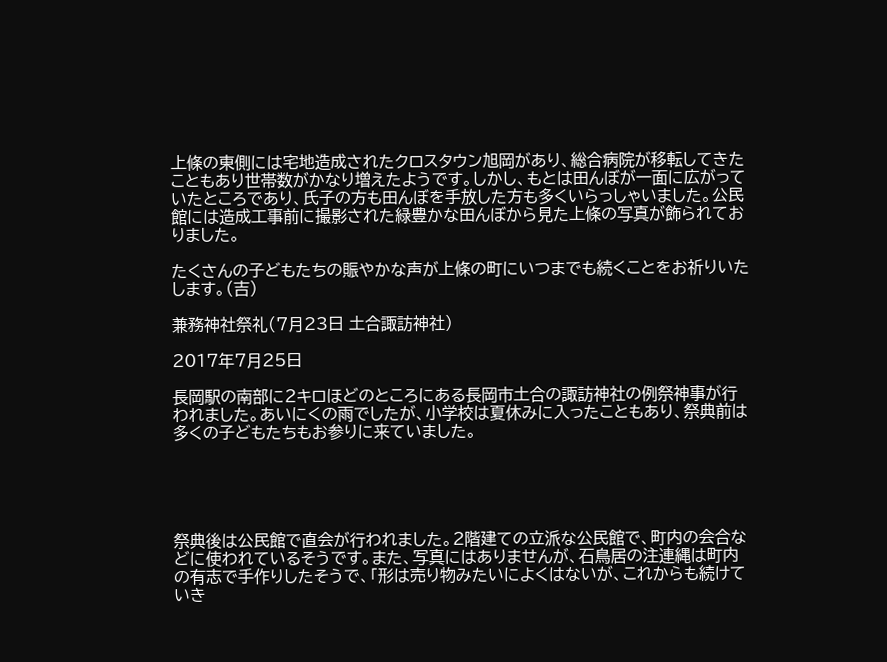上條の東側には宅地造成されたクロスタウン旭岡があり、総合病院が移転してきたこともあり世帯数がかなり増えたようです。しかし、もとは田んぼが一面に広がっていたところであり、氏子の方も田んぼを手放した方も多くいらっしゃいました。公民館には造成工事前に撮影された緑豊かな田んぼから見た上條の写真が飾られておりました。

たくさんの子どもたちの賑やかな声が上條の町にいつまでも続くことをお祈りいたします。(吉)

兼務神社祭礼(7月23日 土合諏訪神社)

2017年7月25日

長岡駅の南部に2キロほどのところにある長岡市土合の諏訪神社の例祭神事が行われました。あいにくの雨でしたが、小学校は夏休みに入ったこともあり、祭典前は多くの子どもたちもお参りに来ていました。





祭典後は公民館で直会が行われました。2階建ての立派な公民館で、町内の会合などに使われているそうです。また、写真にはありませんが、石鳥居の注連縄は町内の有志で手作りしたそうで、「形は売り物みたいによくはないが、これからも続けていき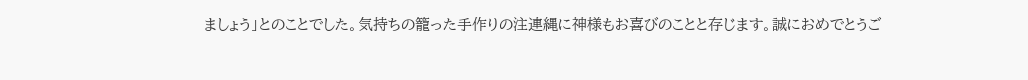ましょう」とのことでした。気持ちの籠った手作りの注連縄に神様もお喜びのことと存じます。誠におめでとうご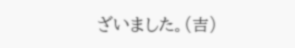ざいました。(吉)